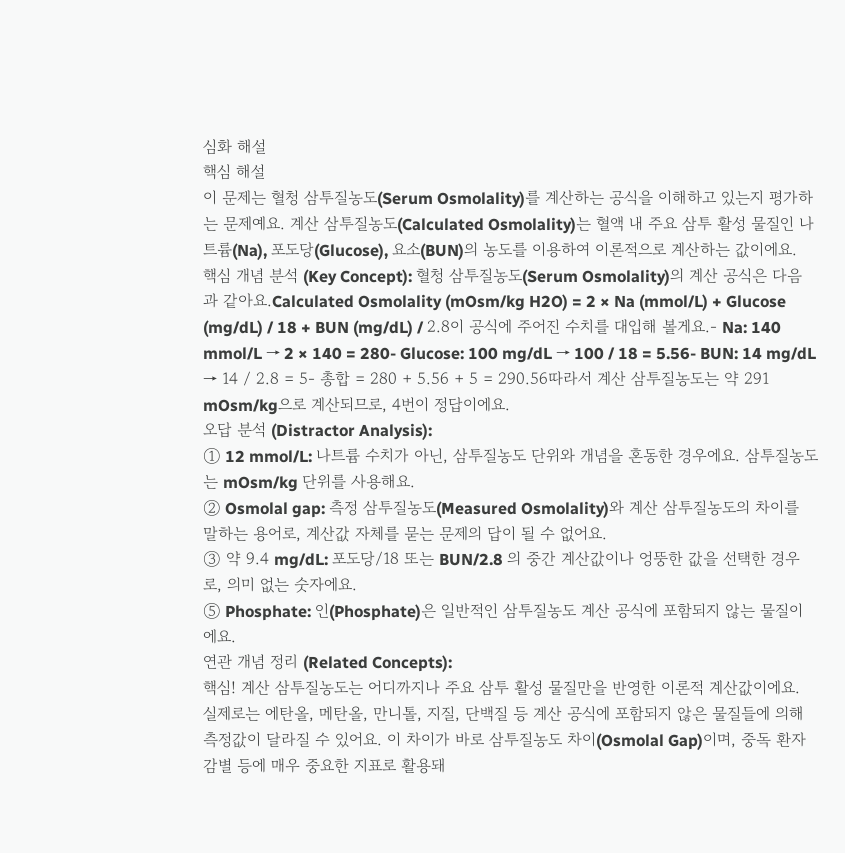심화 해설
핵심 해설
이 문제는 혈청 삼투질농도(Serum Osmolality)를 계산하는 공식을 이해하고 있는지 평가하는 문제예요. 계산 삼투질농도(Calculated Osmolality)는 혈액 내 주요 삼투 활성 물질인 나트륨(Na), 포도당(Glucose), 요소(BUN)의 농도를 이용하여 이론적으로 계산하는 값이에요.
핵심 개념 분석 (Key Concept): 혈청 삼투질농도(Serum Osmolality)의 계산 공식은 다음과 같아요.Calculated Osmolality (mOsm/kg H2O) = 2 × Na (mmol/L) + Glucose (mg/dL) / 18 + BUN (mg/dL) / 2.8이 공식에 주어진 수치를 대입해 볼게요.- Na: 140 mmol/L → 2 × 140 = 280- Glucose: 100 mg/dL → 100 / 18 = 5.56- BUN: 14 mg/dL → 14 / 2.8 = 5- 총합 = 280 + 5.56 + 5 = 290.56따라서 계산 삼투질농도는 약 291 mOsm/kg으로 계산되므로, 4번이 정답이에요.
오답 분석 (Distractor Analysis):
① 12 mmol/L: 나트륨 수치가 아닌, 삼투질농도 단위와 개념을 혼동한 경우에요. 삼투질농도는 mOsm/kg 단위를 사용해요.
② Osmolal gap: 측정 삼투질농도(Measured Osmolality)와 계산 삼투질농도의 차이를 말하는 용어로, 계산값 자체를 묻는 문제의 답이 될 수 없어요.
③ 약 9.4 mg/dL: 포도당/18 또는 BUN/2.8 의 중간 계산값이나 엉뚱한 값을 선택한 경우로, 의미 없는 숫자에요.
⑤ Phosphate: 인(Phosphate)은 일반적인 삼투질농도 계산 공식에 포함되지 않는 물질이에요.
연관 개념 정리 (Related Concepts):
핵심! 계산 삼투질농도는 어디까지나 주요 삼투 활성 물질만을 반영한 이론적 계산값이에요. 실제로는 에탄올, 메탄올, 만니톨, 지질, 단백질 등 계산 공식에 포함되지 않은 물질들에 의해 측정값이 달라질 수 있어요. 이 차이가 바로 삼투질농도 차이(Osmolal Gap)이며, 중독 환자 감별 등에 매우 중요한 지표로 활용돼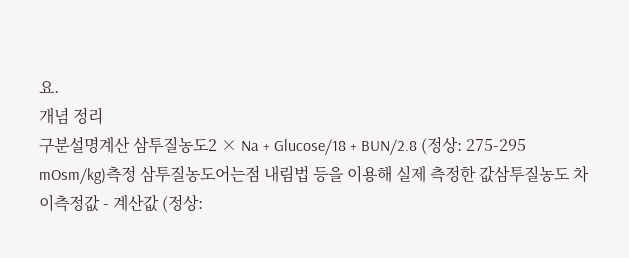요.
개념 정리
구분설명계산 삼투질농도2 × Na + Glucose/18 + BUN/2.8 (정상: 275-295 mOsm/kg)측정 삼투질농도어는점 내림법 등을 이용해 실제 측정한 값삼투질농도 차이측정값 - 계산값 (정상: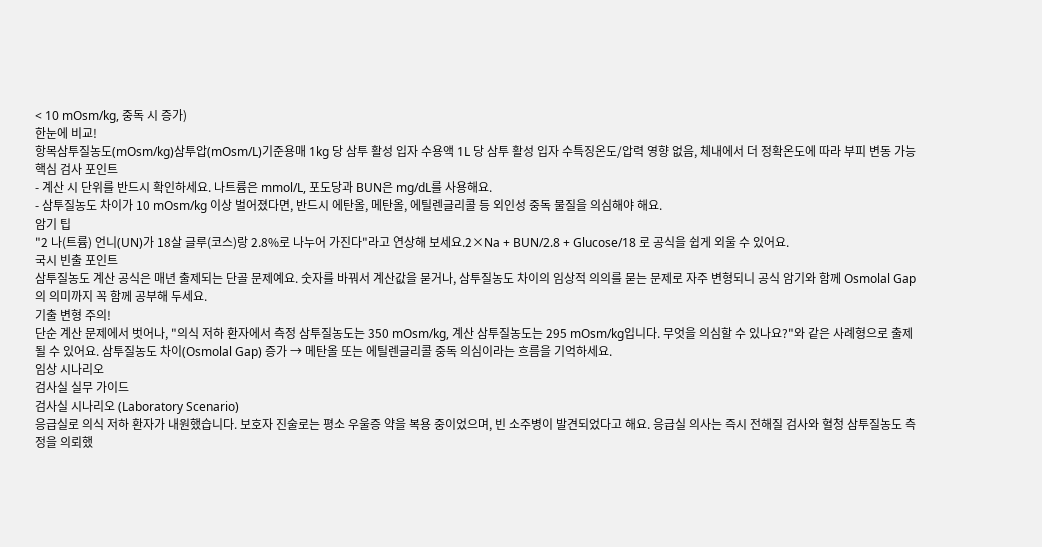< 10 mOsm/kg, 중독 시 증가)
한눈에 비교!
항목삼투질농도(mOsm/kg)삼투압(mOsm/L)기준용매 1kg 당 삼투 활성 입자 수용액 1L 당 삼투 활성 입자 수특징온도/압력 영향 없음, 체내에서 더 정확온도에 따라 부피 변동 가능
핵심 검사 포인트
- 계산 시 단위를 반드시 확인하세요. 나트륨은 mmol/L, 포도당과 BUN은 mg/dL를 사용해요.
- 삼투질농도 차이가 10 mOsm/kg 이상 벌어졌다면, 반드시 에탄올, 메탄올, 에틸렌글리콜 등 외인성 중독 물질을 의심해야 해요.
암기 팁
"2 나(트륨) 언니(UN)가 18살 글루(코스)랑 2.8%로 나누어 가진다"라고 연상해 보세요.2×Na + BUN/2.8 + Glucose/18 로 공식을 쉽게 외울 수 있어요.
국시 빈출 포인트
삼투질농도 계산 공식은 매년 출제되는 단골 문제예요. 숫자를 바꿔서 계산값을 묻거나, 삼투질농도 차이의 임상적 의의를 묻는 문제로 자주 변형되니 공식 암기와 함께 Osmolal Gap의 의미까지 꼭 함께 공부해 두세요.
기출 변형 주의!
단순 계산 문제에서 벗어나, "의식 저하 환자에서 측정 삼투질농도는 350 mOsm/kg, 계산 삼투질농도는 295 mOsm/kg입니다. 무엇을 의심할 수 있나요?"와 같은 사례형으로 출제될 수 있어요. 삼투질농도 차이(Osmolal Gap) 증가 → 메탄올 또는 에틸렌글리콜 중독 의심이라는 흐름을 기억하세요.
임상 시나리오
검사실 실무 가이드
검사실 시나리오 (Laboratory Scenario)
응급실로 의식 저하 환자가 내원했습니다. 보호자 진술로는 평소 우울증 약을 복용 중이었으며, 빈 소주병이 발견되었다고 해요. 응급실 의사는 즉시 전해질 검사와 혈청 삼투질농도 측정을 의뢰했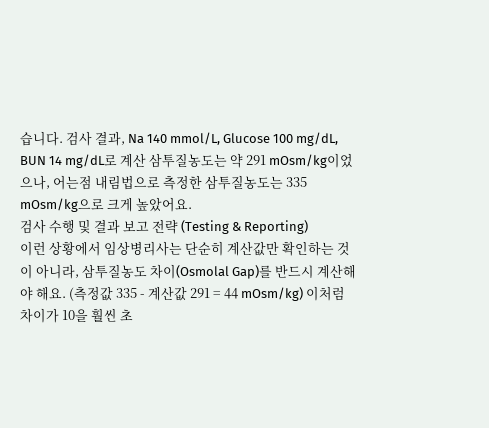습니다. 검사 결과, Na 140 mmol/L, Glucose 100 mg/dL, BUN 14 mg/dL로 계산 삼투질농도는 약 291 mOsm/kg이었으나, 어는점 내림법으로 측정한 삼투질농도는 335 mOsm/kg으로 크게 높았어요.
검사 수행 및 결과 보고 전략 (Testing & Reporting)
이런 상황에서 임상병리사는 단순히 계산값만 확인하는 것이 아니라, 삼투질농도 차이(Osmolal Gap)를 반드시 계산해야 해요. (측정값 335 - 계산값 291 = 44 mOsm/kg) 이처럼 차이가 10을 훨씬 초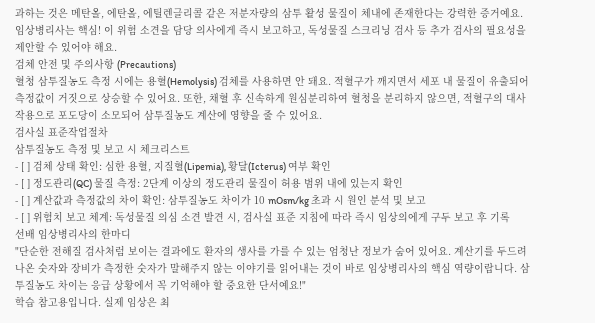과하는 것은 메탄올, 에탄올, 에틸렌글리콜 같은 저분자량의 삼투 활성 물질이 체내에 존재한다는 강력한 증거예요. 임상병리사는 핵심! 이 위험 소견을 담당 의사에게 즉시 보고하고, 독성물질 스크리닝 검사 등 추가 검사의 필요성을 제안할 수 있어야 해요.
검체 안전 및 주의사항 (Precautions)
혈청 삼투질농도 측정 시에는 용혈(Hemolysis) 검체를 사용하면 안 돼요. 적혈구가 깨지면서 세포 내 물질이 유출되어 측정값이 거짓으로 상승할 수 있어요. 또한, 채혈 후 신속하게 원심분리하여 혈청을 분리하지 않으면, 적혈구의 대사 작용으로 포도당이 소모되어 삼투질농도 계산에 영향을 줄 수 있어요.
검사실 표준작업절차
삼투질농도 측정 및 보고 시 체크리스트
- [ ] 검체 상태 확인: 심한 용혈, 지질혈(Lipemia), 황달(Icterus) 여부 확인
- [ ] 정도관리(QC) 물질 측정: 2단계 이상의 정도관리 물질이 허용 범위 내에 있는지 확인
- [ ] 계산값과 측정값의 차이 확인: 삼투질농도 차이가 10 mOsm/kg 초과 시 원인 분석 및 보고
- [ ] 위험치 보고 체계: 독성물질 의심 소견 발견 시, 검사실 표준 지침에 따라 즉시 임상의에게 구두 보고 후 기록
선배 임상병리사의 한마디
"단순한 전해질 검사처럼 보이는 결과에도 환자의 생사를 가를 수 있는 엄청난 정보가 숨어 있어요. 계산기를 두드려 나온 숫자와 장비가 측정한 숫자가 말해주지 않는 이야기를 읽어내는 것이 바로 임상병리사의 핵심 역량이랍니다. 삼투질농도 차이는 응급 상황에서 꼭 기억해야 할 중요한 단서예요!"
학습 참고용입니다. 실제 임상은 최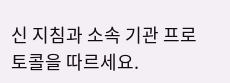신 지침과 소속 기관 프로토콜을 따르세요.